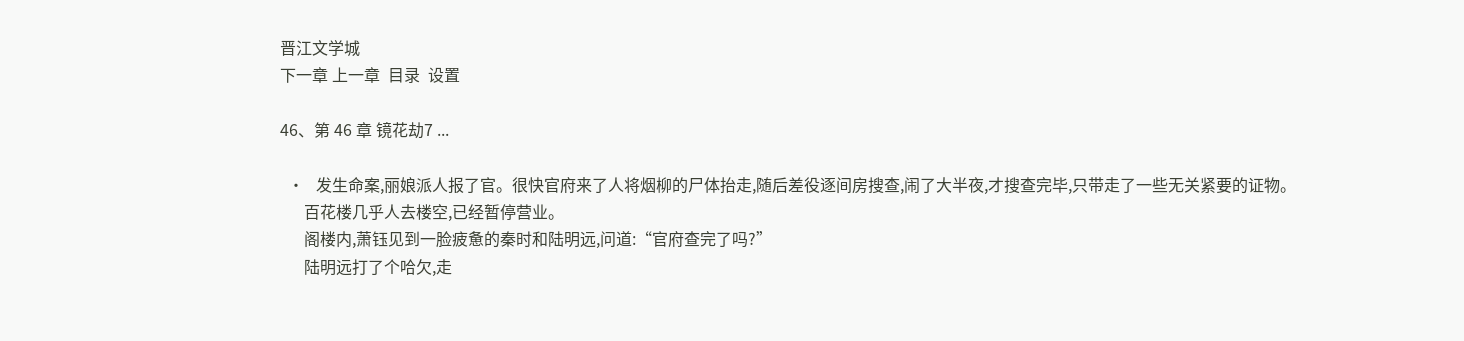晋江文学城
下一章 上一章  目录  设置

46、第 46 章 镜花劫7 ...

  •   发生命案,丽娘派人报了官。很快官府来了人将烟柳的尸体抬走,随后差役逐间房搜查,闹了大半夜,才搜查完毕,只带走了一些无关紧要的证物。
      百花楼几乎人去楼空,已经暂停营业。
      阁楼内,萧钰见到一脸疲惫的秦时和陆明远,问道:“官府查完了吗?”
      陆明远打了个哈欠,走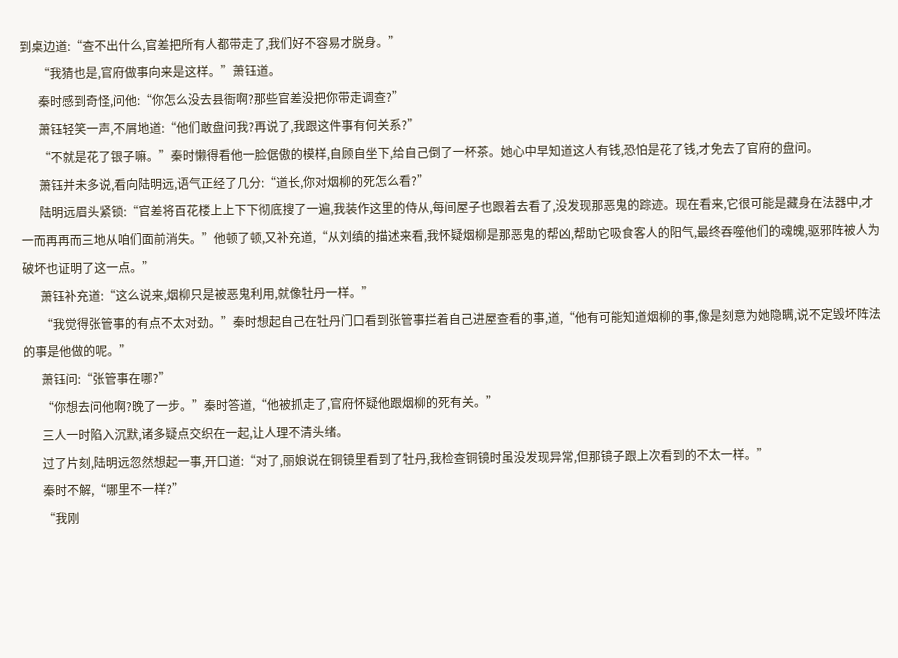到桌边道:“查不出什么,官差把所有人都带走了,我们好不容易才脱身。”
      “我猜也是,官府做事向来是这样。”萧钰道。
      秦时感到奇怪,问他:“你怎么没去县衙啊?那些官差没把你带走调查?”
      萧钰轻笑一声,不屑地道:“他们敢盘问我?再说了,我跟这件事有何关系?”
      “不就是花了银子嘛。”秦时懒得看他一脸倨傲的模样,自顾自坐下,给自己倒了一杯茶。她心中早知道这人有钱,恐怕是花了钱,才免去了官府的盘问。
      萧钰并未多说,看向陆明远,语气正经了几分:“道长,你对烟柳的死怎么看?”
      陆明远眉头紧锁:“官差将百花楼上上下下彻底搜了一遍,我装作这里的侍从,每间屋子也跟着去看了,没发现那恶鬼的踪迹。现在看来,它很可能是藏身在法器中,才一而再再而三地从咱们面前消失。”他顿了顿,又补充道,“从刘缜的描述来看,我怀疑烟柳是那恶鬼的帮凶,帮助它吸食客人的阳气,最终吞噬他们的魂魄,驱邪阵被人为破坏也证明了这一点。”
      萧钰补充道:“这么说来,烟柳只是被恶鬼利用,就像牡丹一样。”
      “我觉得张管事的有点不太对劲。”秦时想起自己在牡丹门口看到张管事拦着自己进屋查看的事,道,“他有可能知道烟柳的事,像是刻意为她隐瞒,说不定毁坏阵法的事是他做的呢。”
      萧钰问:“张管事在哪?”
      “你想去问他啊?晚了一步。”秦时答道,“他被抓走了,官府怀疑他跟烟柳的死有关。”
      三人一时陷入沉默,诸多疑点交织在一起,让人理不清头绪。
      过了片刻,陆明远忽然想起一事,开口道:“对了,丽娘说在铜镜里看到了牡丹,我检查铜镜时虽没发现异常,但那镜子跟上次看到的不太一样。”
      秦时不解,“哪里不一样?”
      “我刚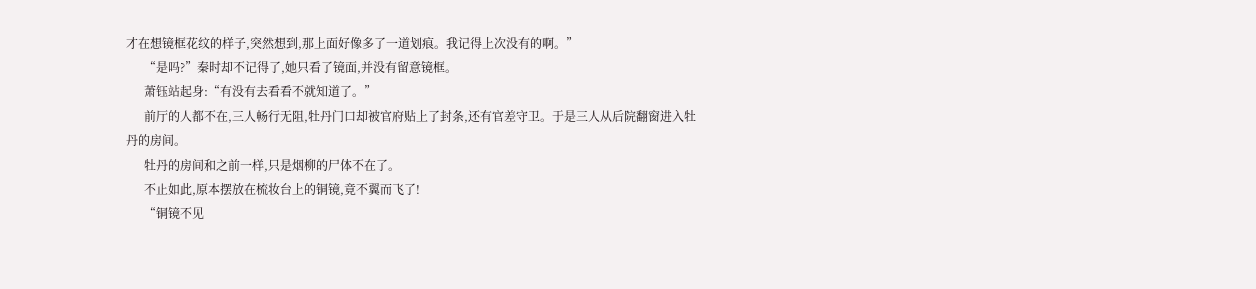才在想镜框花纹的样子,突然想到,那上面好像多了一道划痕。我记得上次没有的啊。”
      “是吗?”秦时却不记得了,她只看了镜面,并没有留意镜框。
      萧钰站起身:“有没有去看看不就知道了。”
      前厅的人都不在,三人畅行无阻,牡丹门口却被官府贴上了封条,还有官差守卫。于是三人从后院翻窗进入牡丹的房间。
      牡丹的房间和之前一样,只是烟柳的尸体不在了。
      不止如此,原本摆放在梳妆台上的铜镜,竟不翼而飞了!
      “铜镜不见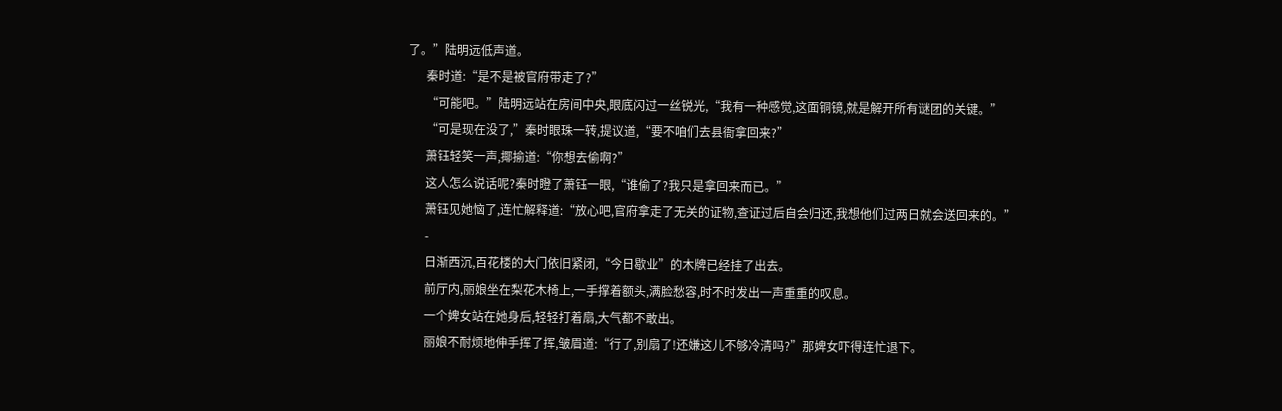了。”陆明远低声道。
      秦时道:“是不是被官府带走了?”
      “可能吧。”陆明远站在房间中央,眼底闪过一丝锐光,“我有一种感觉,这面铜镜,就是解开所有谜团的关键。”
      “可是现在没了,”秦时眼珠一转,提议道,“要不咱们去县衙拿回来?”
      萧钰轻笑一声,揶揄道:“你想去偷啊?”
      这人怎么说话呢?秦时瞪了萧钰一眼,“谁偷了?我只是拿回来而已。”
      萧钰见她恼了,连忙解释道:“放心吧,官府拿走了无关的证物,查证过后自会归还,我想他们过两日就会送回来的。”
      -
      日渐西沉,百花楼的大门依旧紧闭,“今日歇业”的木牌已经挂了出去。
      前厅内,丽娘坐在梨花木椅上,一手撑着额头,满脸愁容,时不时发出一声重重的叹息。
      一个婢女站在她身后,轻轻打着扇,大气都不敢出。
      丽娘不耐烦地伸手挥了挥,皱眉道:“行了,别扇了!还嫌这儿不够冷清吗?”那婢女吓得连忙退下。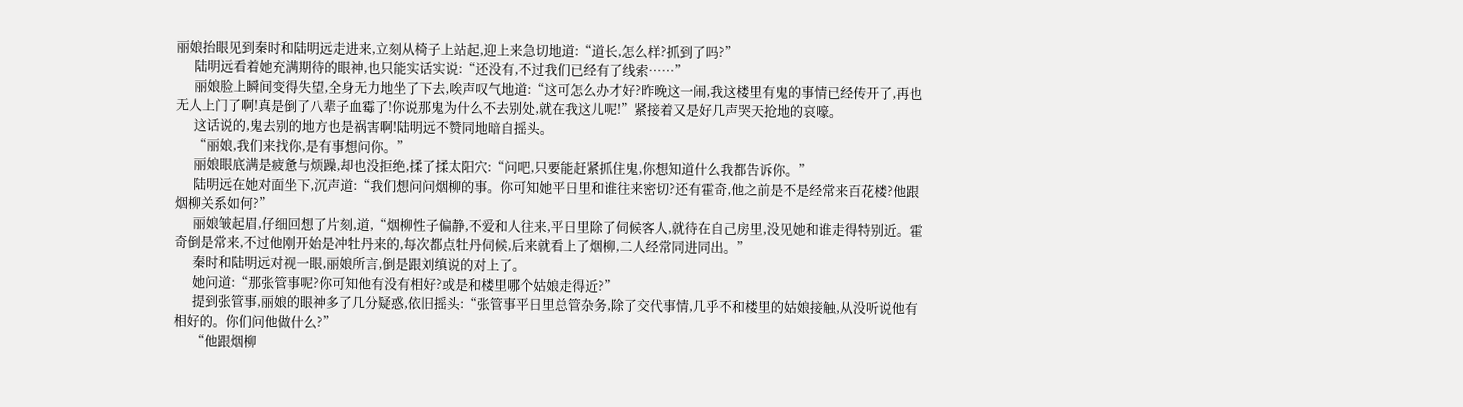丽娘抬眼见到秦时和陆明远走进来,立刻从椅子上站起,迎上来急切地道:“道长,怎么样?抓到了吗?”
      陆明远看着她充满期待的眼神,也只能实话实说:“还没有,不过我们已经有了线索……”
      丽娘脸上瞬间变得失望,全身无力地坐了下去,唉声叹气地道:“这可怎么办才好?昨晚这一闹,我这楼里有鬼的事情已经传开了,再也无人上门了啊!真是倒了八辈子血霉了!你说那鬼为什么不去别处,就在我这儿呢!”紧接着又是好几声哭天抢地的哀嚎。
      这话说的,鬼去别的地方也是祸害啊!陆明远不赞同地暗自摇头。
      “丽娘,我们来找你,是有事想问你。”
      丽娘眼底满是疲惫与烦躁,却也没拒绝,揉了揉太阳穴:“问吧,只要能赶紧抓住鬼,你想知道什么我都告诉你。”
      陆明远在她对面坐下,沉声道:“我们想问问烟柳的事。你可知她平日里和谁往来密切?还有霍奇,他之前是不是经常来百花楼?他跟烟柳关系如何?”
      丽娘皱起眉,仔细回想了片刻,道,“烟柳性子偏静,不爱和人往来,平日里除了伺候客人,就待在自己房里,没见她和谁走得特别近。霍奇倒是常来,不过他刚开始是冲牡丹来的,每次都点牡丹伺候,后来就看上了烟柳,二人经常同进同出。”
      秦时和陆明远对视一眼,丽娘所言,倒是跟刘缜说的对上了。
      她问道:“那张管事呢?你可知他有没有相好?或是和楼里哪个姑娘走得近?”
      提到张管事,丽娘的眼神多了几分疑惑,依旧摇头:“张管事平日里总管杂务,除了交代事情,几乎不和楼里的姑娘接触,从没听说他有相好的。你们问他做什么?”
      “他跟烟柳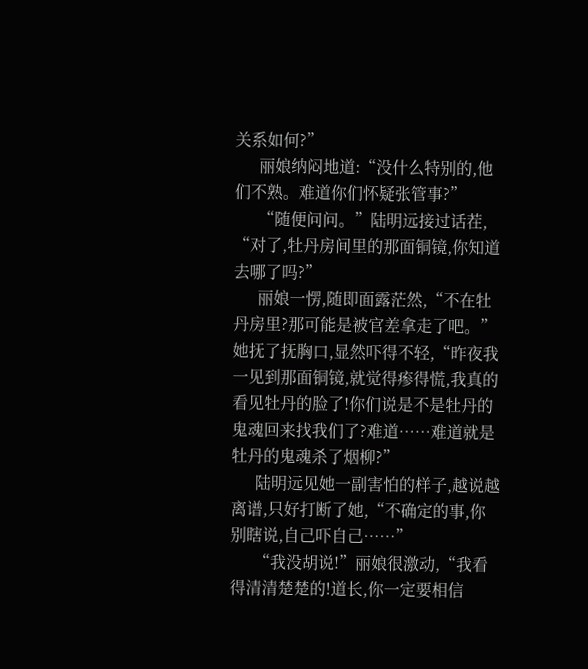关系如何?”
      丽娘纳闷地道:“没什么特别的,他们不熟。难道你们怀疑张管事?”
      “随便问问。”陆明远接过话茬, “对了,牡丹房间里的那面铜镜,你知道去哪了吗?”
      丽娘一愣,随即面露茫然,“不在牡丹房里?那可能是被官差拿走了吧。”她抚了抚胸口,显然吓得不轻,“昨夜我一见到那面铜镜,就觉得瘆得慌,我真的看见牡丹的脸了!你们说是不是牡丹的鬼魂回来找我们了?难道……难道就是牡丹的鬼魂杀了烟柳?”
      陆明远见她一副害怕的样子,越说越离谱,只好打断了她,“不确定的事,你别瞎说,自己吓自己……”
      “我没胡说!”丽娘很激动,“我看得清清楚楚的!道长,你一定要相信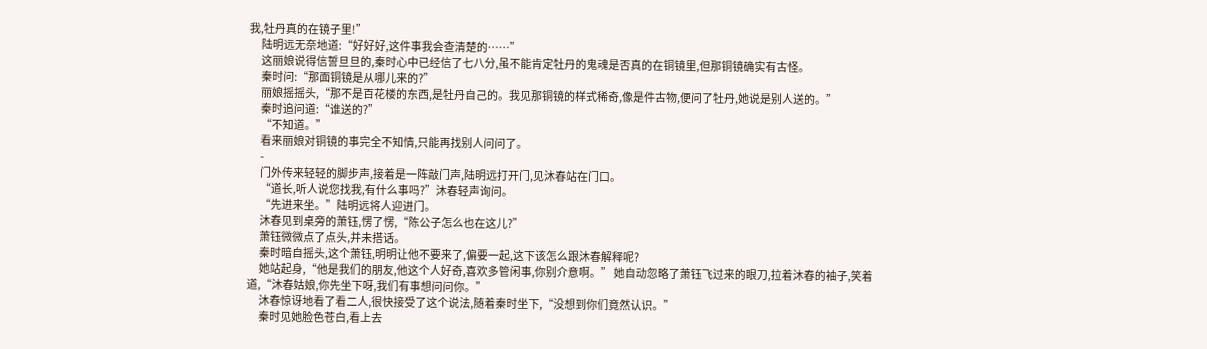我,牡丹真的在镜子里!”
      陆明远无奈地道:“好好好,这件事我会查清楚的……”
      这丽娘说得信誓旦旦的,秦时心中已经信了七八分,虽不能肯定牡丹的鬼魂是否真的在铜镜里,但那铜镜确实有古怪。
      秦时问:“那面铜镜是从哪儿来的?”
      丽娘摇摇头,“那不是百花楼的东西,是牡丹自己的。我见那铜镜的样式稀奇,像是件古物,便问了牡丹,她说是别人送的。”
      秦时追问道:“谁送的?”
      “不知道。”
      看来丽娘对铜镜的事完全不知情,只能再找别人问问了。
      -
      门外传来轻轻的脚步声,接着是一阵敲门声,陆明远打开门,见沐春站在门口。
      “道长,听人说您找我,有什么事吗?”沐春轻声询问。
      “先进来坐。”陆明远将人迎进门。
      沐春见到桌旁的萧钰,愣了愣,“陈公子怎么也在这儿?”
      萧钰微微点了点头,并未搭话。
      秦时暗自摇头,这个萧钰,明明让他不要来了,偏要一起,这下该怎么跟沐春解释呢?
      她站起身,“他是我们的朋友,他这个人好奇,喜欢多管闲事,你别介意啊。” 她自动忽略了萧钰飞过来的眼刀,拉着沐春的袖子,笑着道,“沐春姑娘,你先坐下呀,我们有事想问问你。”
      沐春惊讶地看了看二人,很快接受了这个说法,随着秦时坐下,“没想到你们竟然认识。”
      秦时见她脸色苍白,看上去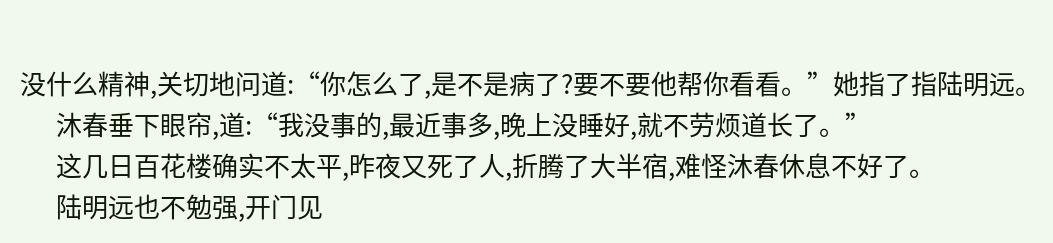没什么精神,关切地问道:“你怎么了,是不是病了?要不要他帮你看看。”她指了指陆明远。
      沐春垂下眼帘,道:“我没事的,最近事多,晚上没睡好,就不劳烦道长了。”
      这几日百花楼确实不太平,昨夜又死了人,折腾了大半宿,难怪沐春休息不好了。
      陆明远也不勉强,开门见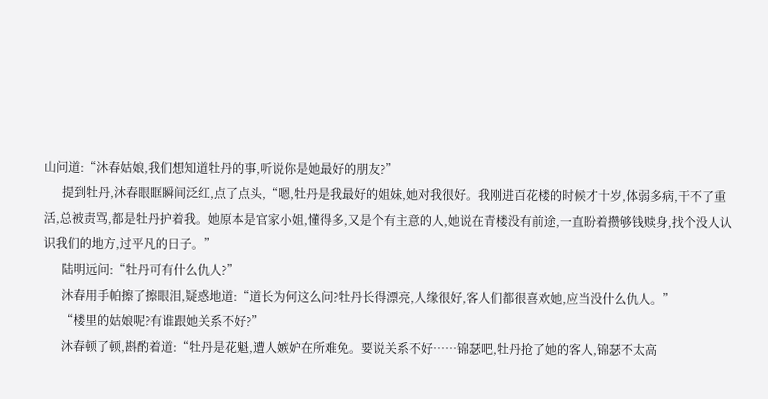山问道:“沐春姑娘,我们想知道牡丹的事,听说你是她最好的朋友?”
      提到牡丹,沐春眼眶瞬间泛红,点了点头,“嗯,牡丹是我最好的姐妹,她对我很好。我刚进百花楼的时候才十岁,体弱多病,干不了重活,总被责骂,都是牡丹护着我。她原本是官家小姐,懂得多,又是个有主意的人,她说在青楼没有前途,一直盼着攒够钱赎身,找个没人认识我们的地方,过平凡的日子。”
      陆明远问:“牡丹可有什么仇人?”
      沐春用手帕擦了擦眼泪,疑惑地道:“道长为何这么问?牡丹长得漂亮,人缘很好,客人们都很喜欢她,应当没什么仇人。”
      “楼里的姑娘呢?有谁跟她关系不好?”
      沐春顿了顿,斟酌着道:“牡丹是花魁,遭人嫉妒在所难免。要说关系不好……锦瑟吧,牡丹抢了她的客人,锦瑟不太高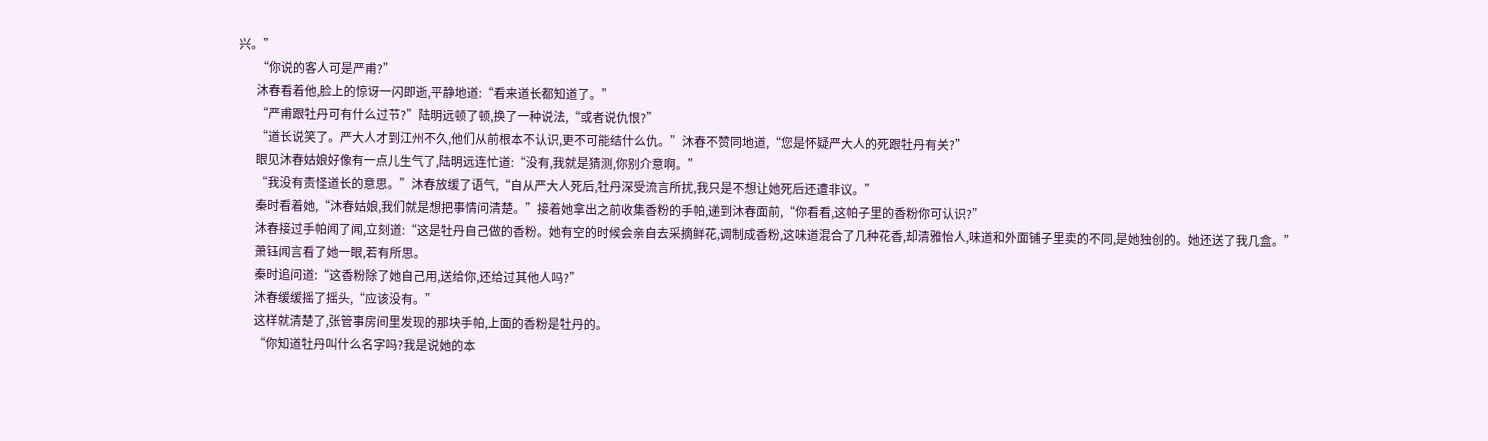兴。”
      “你说的客人可是严甫?”
      沐春看着他,脸上的惊讶一闪即逝,平静地道:“看来道长都知道了。”
      “严甫跟牡丹可有什么过节?”陆明远顿了顿,换了一种说法,“或者说仇恨?”
      “道长说笑了。严大人才到江州不久,他们从前根本不认识,更不可能结什么仇。”沐春不赞同地道,“您是怀疑严大人的死跟牡丹有关?”
      眼见沐春姑娘好像有一点儿生气了,陆明远连忙道:“没有,我就是猜测,你别介意啊。”
      “我没有责怪道长的意思。”沐春放缓了语气,“自从严大人死后,牡丹深受流言所扰,我只是不想让她死后还遭非议。”
      秦时看着她,“沐春姑娘,我们就是想把事情问清楚。”接着她拿出之前收集香粉的手帕,递到沐春面前,“你看看,这帕子里的香粉你可认识?”
      沐春接过手帕闻了闻,立刻道:“这是牡丹自己做的香粉。她有空的时候会亲自去采摘鲜花,调制成香粉,这味道混合了几种花香,却清雅怡人,味道和外面铺子里卖的不同,是她独创的。她还送了我几盒。”
      萧钰闻言看了她一眼,若有所思。
      秦时追问道:“这香粉除了她自己用,送给你,还给过其他人吗?”
      沐春缓缓摇了摇头,“应该没有。”
      这样就清楚了,张管事房间里发现的那块手帕,上面的香粉是牡丹的。
      “你知道牡丹叫什么名字吗?我是说她的本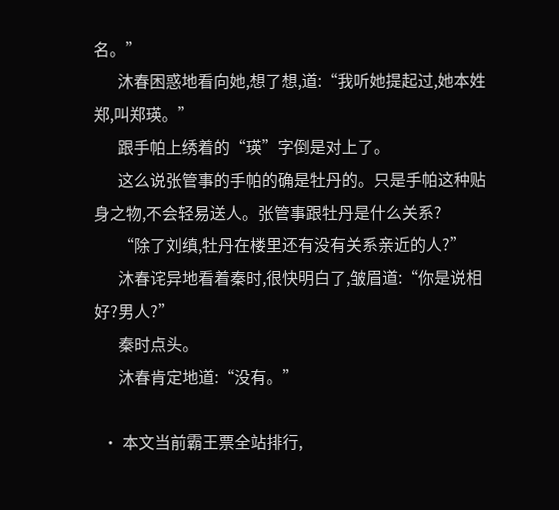名。”
      沐春困惑地看向她,想了想,道:“我听她提起过,她本姓郑,叫郑瑛。”
      跟手帕上绣着的“瑛”字倒是对上了。
      这么说张管事的手帕的确是牡丹的。只是手帕这种贴身之物,不会轻易送人。张管事跟牡丹是什么关系?
      “除了刘缜,牡丹在楼里还有没有关系亲近的人?”
      沐春诧异地看着秦时,很快明白了,皱眉道:“你是说相好?男人?”
      秦时点头。
      沐春肯定地道:“没有。”

  • 本文当前霸王票全站排行,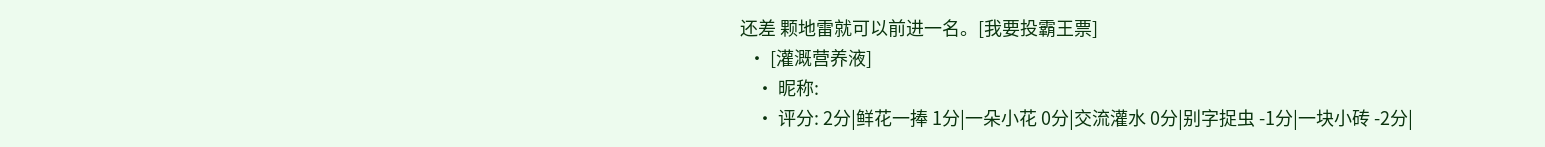还差 颗地雷就可以前进一名。[我要投霸王票]
  • [灌溉营养液]
    • 昵称:
    • 评分: 2分|鲜花一捧 1分|一朵小花 0分|交流灌水 0分|别字捉虫 -1分|一块小砖 -2分|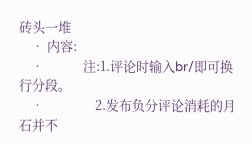砖头一堆
    • 内容:
    •             注:1.评论时输入br/即可换行分段。
    •                 2.发布负分评论消耗的月石并不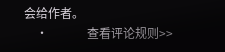会给作者。
    •             查看评论规则>>